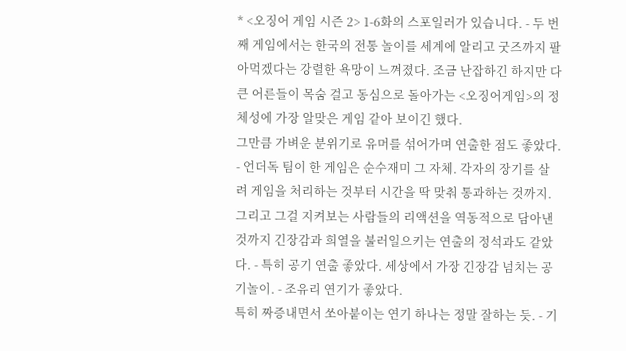* <오징어 게임 시즌 2> 1-6화의 스포일러가 있습니다. - 두 번째 게임에서는 한국의 전통 놀이를 세계에 알리고 굿즈까지 팔아먹겠다는 강렬한 욕망이 느껴졌다. 조금 난잡하긴 하지만 다 큰 어른들이 목숨 걸고 동심으로 돌아가는 <오징어게임>의 정체성에 가장 알맞은 게임 같아 보이긴 했다.
그만큼 가벼운 분위기로 유머를 섞어가며 연출한 점도 좋았다. - 언더독 팀이 한 게임은 순수재미 그 자체. 각자의 장기를 살려 게임을 처리하는 것부터 시간을 딱 맞춰 통과하는 것까지.
그리고 그걸 지켜보는 사람들의 리액션을 역동적으로 담아낸 것까지 긴장감과 희열을 불러일으키는 연출의 정석과도 같았다. - 특히 공기 연출 좋았다. 세상에서 가장 긴장감 넘치는 공기놀이. - 조유리 연기가 좋았다.
특히 짜증내면서 쏘아붙이는 연기 하나는 정말 잘하는 듯. - 기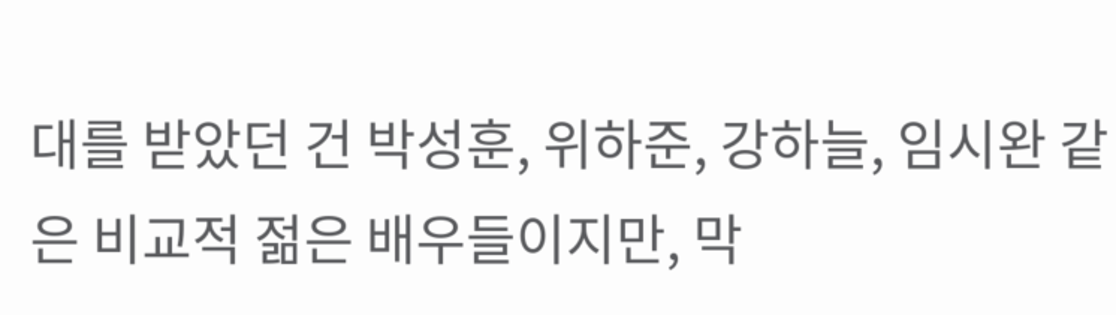대를 받았던 건 박성훈, 위하준, 강하늘, 임시완 같은 비교적 젊은 배우들이지만, 막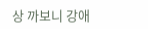상 까보니 강애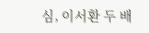심, 이서환 두 배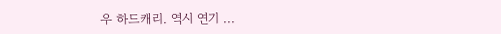우 하드캐리. 역시 연기 ...